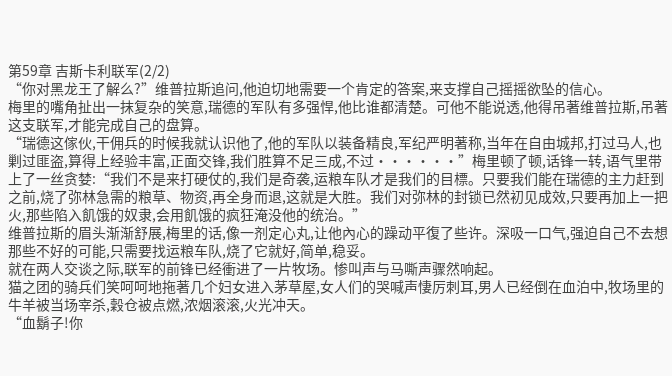第59章 吉斯卡利联军(2/2)
“你对黑龙王了解么?”维普拉斯追问,他迫切地需要一个肯定的答案,来支撑自己摇摇欲坠的信心。
梅里的嘴角扯出一抹复杂的笑意,瑞德的军队有多强悍,他比谁都清楚。可他不能说透,他得吊著维普拉斯,吊著这支联军,才能完成自己的盘算。
“瑞德这傢伙,干佣兵的时候我就认识他了,他的军队以装备精良,军纪严明著称,当年在自由城邦,打过马人,也剿过匪盗,算得上经验丰富,正面交锋,我们胜算不足三成,不过······”梅里顿了顿,话锋一转,语气里带上了一丝贪婪:“我们不是来打硬仗的,我们是奇袭,运粮车队才是我们的目標。只要我们能在瑞德的主力赶到之前,烧了弥林急需的粮草、物资,再全身而退,这就是大胜。我们对弥林的封锁已然初见成效,只要再加上一把火,那些陷入飢饿的奴隶,会用飢饿的疯狂淹没他的统治。”
维普拉斯的眉头渐渐舒展,梅里的话,像一剂定心丸,让他內心的躁动平復了些许。深吸一口气,强迫自己不去想那些不好的可能,只需要找运粮车队,烧了它就好,简单,稳妥。
就在两人交谈之际,联军的前锋已经衝进了一片牧场。惨叫声与马嘶声骤然响起。
猫之团的骑兵们笑呵呵地拖著几个妇女进入茅草屋,女人们的哭喊声悽厉刺耳,男人已经倒在血泊中,牧场里的牛羊被当场宰杀,穀仓被点燃,浓烟滚滚,火光冲天。
“血鬍子!你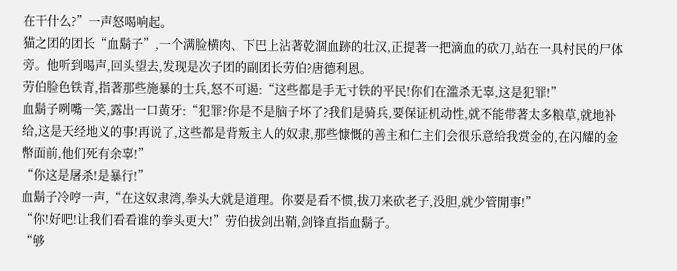在干什么?”一声怒喝响起。
猫之团的团长“血鬍子”,一个满脸横肉、下巴上沾著乾涸血跡的壮汉,正提著一把滴血的砍刀,站在一具村民的尸体旁。他听到喝声,回头望去,发现是次子团的副团长劳伯?唐德利恩。
劳伯脸色铁青,指著那些施暴的士兵,怒不可遏:“这些都是手无寸铁的平民!你们在滥杀无辜,这是犯罪!”
血鬍子咧嘴一笑,露出一口黄牙:“犯罪?你是不是脑子坏了?我们是骑兵,要保证机动性,就不能带著太多粮草,就地补给,这是天经地义的事!再说了,这些都是背叛主人的奴隶,那些慷慨的善主和仁主们会很乐意给我赏金的,在闪耀的金幣面前,他们死有余辜!”
“你这是屠杀!是暴行!”
血鬍子冷哼一声,“在这奴隶湾,拳头大就是道理。你要是看不惯,拔刀来砍老子,没胆,就少管閒事!”
“你!好吧!让我们看看谁的拳头更大!”劳伯拔剑出鞘,剑锋直指血鬍子。
“够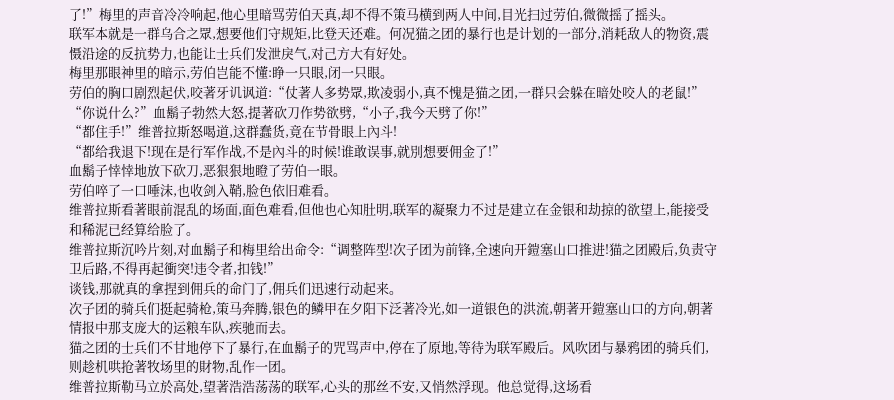了!”梅里的声音冷冷响起,他心里暗骂劳伯天真,却不得不策马横到两人中间,目光扫过劳伯,微微摇了摇头。
联军本就是一群乌合之眾,想要他们守规矩,比登天还难。何况猫之团的暴行也是计划的一部分,消耗敌人的物资,震慑沿途的反抗势力,也能让士兵们发泄戾气,对己方大有好处。
梅里那眼神里的暗示,劳伯岂能不懂:睁一只眼,闭一只眼。
劳伯的胸口剧烈起伏,咬著牙讥讽道:“仗著人多势眾,欺凌弱小,真不愧是猫之团,一群只会躲在暗处咬人的老鼠!”
“你说什么?”血鬍子勃然大怒,提著砍刀作势欲劈,“小子,我今天劈了你!”
“都住手!”维普拉斯怒喝道,这群蠢货,竟在节骨眼上內斗!
“都给我退下!现在是行军作战,不是內斗的时候!谁敢误事,就別想要佣金了!”
血鬍子悻悻地放下砍刀,恶狠狠地瞪了劳伯一眼。
劳伯啐了一口唾沫,也收剑入鞘,脸色依旧难看。
维普拉斯看著眼前混乱的场面,面色难看,但他也心知肚明,联军的凝聚力不过是建立在金银和劫掠的欲望上,能接受和稀泥已经算给脸了。
维普拉斯沉吟片刻,对血鬍子和梅里给出命令:“调整阵型!次子团为前锋,全速向开鎧塞山口推进!猫之团殿后,负责守卫后路,不得再起衝突!违令者,扣钱!”
谈钱,那就真的拿捏到佣兵的命门了,佣兵们迅速行动起来。
次子团的骑兵们挺起骑枪,策马奔腾,银色的鳞甲在夕阳下泛著冷光,如一道银色的洪流,朝著开鎧塞山口的方向,朝著情报中那支庞大的运粮车队,疾驰而去。
猫之团的士兵们不甘地停下了暴行,在血鬍子的咒骂声中,停在了原地,等待为联军殿后。风吹团与暴鸦团的骑兵们,则趁机哄抢著牧场里的財物,乱作一团。
维普拉斯勒马立於高处,望著浩浩荡荡的联军,心头的那丝不安,又悄然浮现。他总觉得,这场看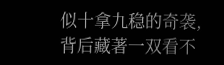似十拿九稳的奇袭,背后藏著一双看不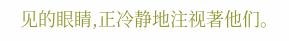见的眼睛,正冷静地注视著他们。